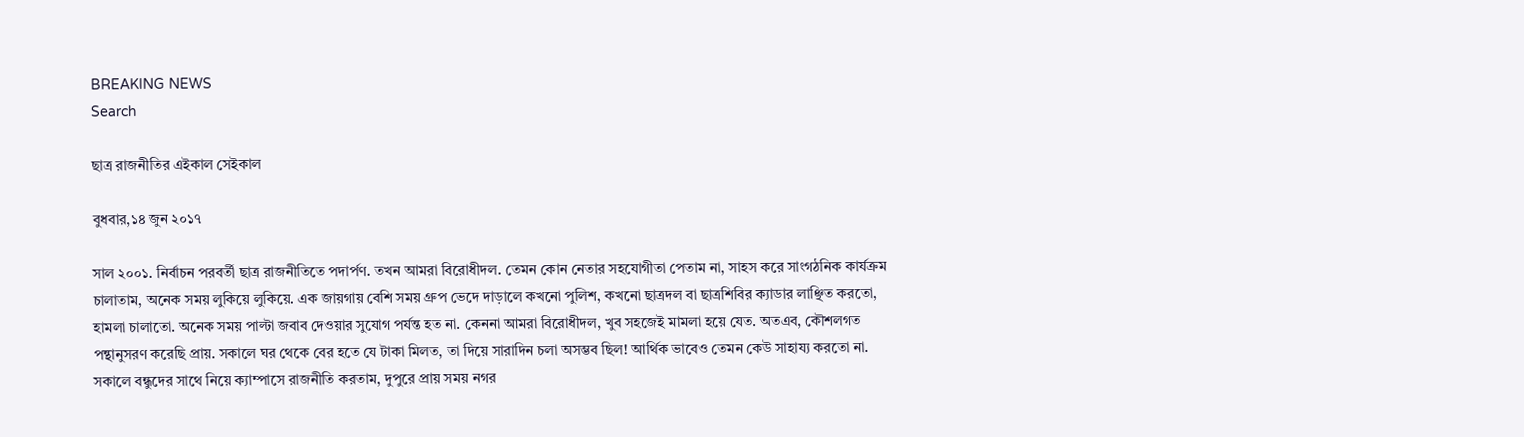BREAKING NEWS
Search

ছাত্র রাজনীতির এইকাল সেইকাল

বুধবার,১৪ জুন ২০১৭

সাল ২০০১. নির্বাচন পরবর্তী ছাত্র রাজনীতিতে পদার্পণ. তখন আমরা বিরোধীদল. তেমন কোন নেতার সহযোগীতা পেতাম না, সাহস করে সাংগঠনিক কার্যক্রম চালাতাম, অনেক সময় লুকিয়ে লুকিয়ে. এক জায়গায় বেশি সময় গ্রুপ ভেদে দাড়ালে কখনো পুলিশ, কখনো ছাত্রদল বা ছাত্রশিবির ক্যাডার লাঞ্ছিত করতো, হামলা চালাতো. অনেক সময় পাল্টা জবাব দেওয়ার সুযোগ পর্যন্ত হত না. কেননা আমরা বিরোধীদল, খুব সহজেই মামলা হয়ে যেত. অতএব, কৌশলগত পন্থানুসরণ করেছি প্রায়. সকালে ঘর থেকে বের হতে যে টাকা মিলত, তা দিয়ে সারাদিন চলা অসম্ভব ছিল! আর্থিক ভাবেও তেমন কেউ সাহায্য করতো না. সকালে বন্ধুদের সাথে নিয়ে ক্যাম্পাসে রাজনীতি করতাম, দুপুরে প্রায় সময় নগর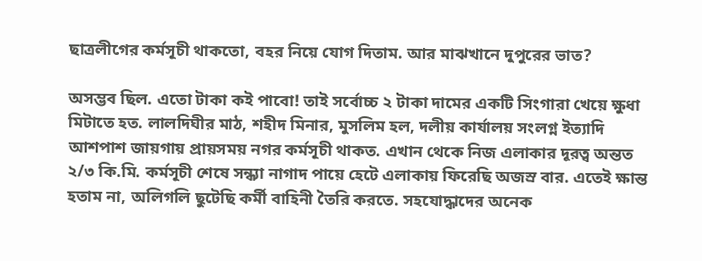ছাত্রলীগের কর্মসূচী থাকতো, বহর নিয়ে যোগ দিতাম. আর মাঝখানে দুপুরের ভাত?

অসম্ভব ছিল. এতো টাকা কই পাবো! তাই সর্বোচ্চ ২ টাকা দামের একটি সিংগারা খেয়ে ক্ষুধা মিটাতে হত. লালদিঘীর মাঠ, শহীদ মিনার, মুসলিম হল, দলীয় কার্যালয় সংলগ্ন ইত্যাদি আশপাশ জায়গায় প্রায়সময় নগর কর্মসূচী থাকত. এখান থেকে নিজ এলাকার দূরত্ব অন্তত ২/৩ কি.মি. কর্মসূচী শেষে সন্ধ্যা নাগাদ পায়ে হেটে এলাকায় ফিরেছি অজস্র বার. এতেই ক্ষান্ত হতাম না, অলিগলি ছুটেছি কর্মী বাহিনী তৈরি করতে. সহযোদ্ধাদের অনেক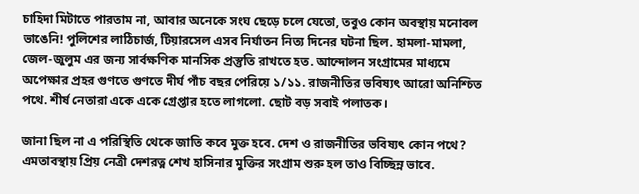চাহিদা মিটাতে পারতাম না, আবার অনেকে সংঘ ছেড়ে চলে যেতো, তবুও কোন অবস্থায় মনোবল ভাঙেনি! পুলিশের লাঠিচার্জ, টিয়ারসেল এসব নির্যাতন নিত্য দিনের ঘটনা ছিল. হামলা-মামলা, জেল-জুলুম এর জন্য সার্বক্ষণিক মানসিক প্রস্তুতি রাখতে হত. আন্দোলন সংগ্রামের মাধ্যমে অপেক্ষার প্রহর গুণতে গুণতে দীর্ঘ পাঁচ বছর পেরিয়ে ১/১১. রাজনীতির ভবিষ্যৎ আরো অনিশ্চিত পথে. শীর্ষ নেতারা একে একে গ্রেপ্তার হতে লাগলো. ছোট বড় সবাই পলাতক।

জানা ছিল না এ পরিস্থিতি থেকে জাতি কবে মুক্ত হবে. দেশ ও রাজনীতির ভবিষ্যৎ কোন পথে? এমতাবস্থায় প্রিয় নেত্রী দেশরত্ন শেখ হাসিনার মুক্তির সংগ্রাম শুরু হল তাও বিচ্ছিন্ন ভাবে.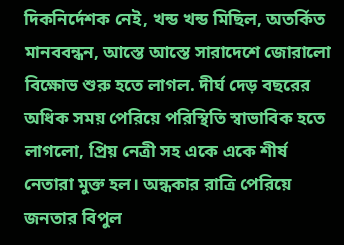দিকনির্দেশক নেই, খন্ড খন্ড মিছিল, অতর্কিত মানববন্ধন, আস্তে আস্তে সারাদেশে জোরালো বিক্ষোভ শুরু হতে লাগল. দীর্ঘ দেড় বছরের অধিক সময় পেরিয়ে পরিস্থিতি স্বাভাবিক হতে লাগলো, প্রিয় নেত্রী সহ একে একে শীর্ষ নেতারা মুক্ত হল। অন্ধকার রাত্রি পেরিয়ে জনতার বিপুল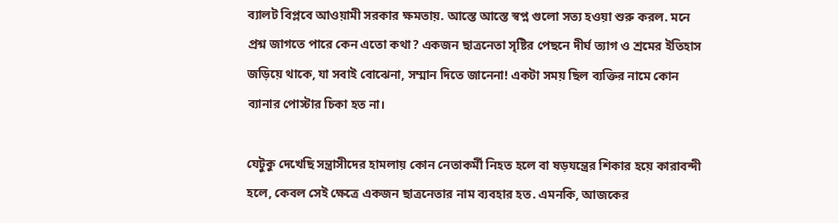ব্যালট বিপ্লবে আওয়ামী সরকার ক্ষমতায়. আস্তে আস্তে স্বপ্ন গুলো সত্য হওয়া শুরু করল. মনে প্রশ্ন জাগতে পারে কেন এতো কথা? একজন ছাত্রনেতা সৃষ্টির পেছনে দীর্ঘ ত্যাগ ও শ্রমের ইতিহাস জড়িয়ে থাকে, যা সবাই বোঝেনা, সম্মান দিতে জানেনা! একটা সময় ছিল ব্যক্তির নামে কোন ব্যানার পোস্টার চিকা হত না।

যেটুকু দেখেছি সন্ত্রাসীদের হামলায় কোন নেতাকর্মী নিহত হলে বা ষড়যন্ত্রের শিকার হয়ে কারাবন্দী হলে, কেবল সেই ক্ষেত্রে একজন ছাত্রনেতার নাম ব্যবহার হত. এমনকি, আজকের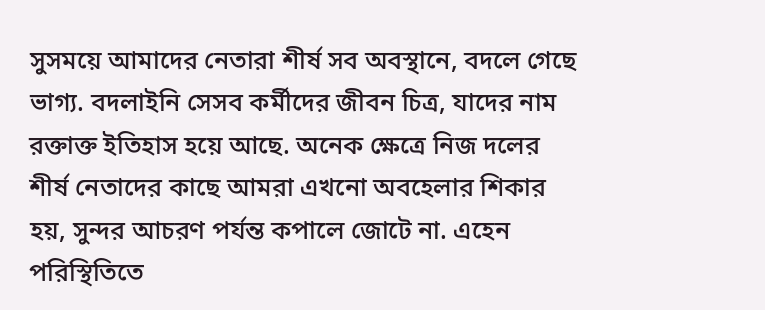সুসময়ে আমাদের নেতারা শীর্ষ সব অবস্থানে, বদলে গেছে ভাগ্য. বদলাইনি সেসব কর্মীদের জীবন চিত্র, যাদের নাম রক্তাক্ত ইতিহাস হয়ে আছে. অনেক ক্ষেত্রে নিজ দলের শীর্ষ নেতাদের কাছে আমরা এখনো অবহেলার শিকার হয়, সুন্দর আচরণ পর্যন্ত কপালে জোটে না. এহেন পরিস্থিতিতে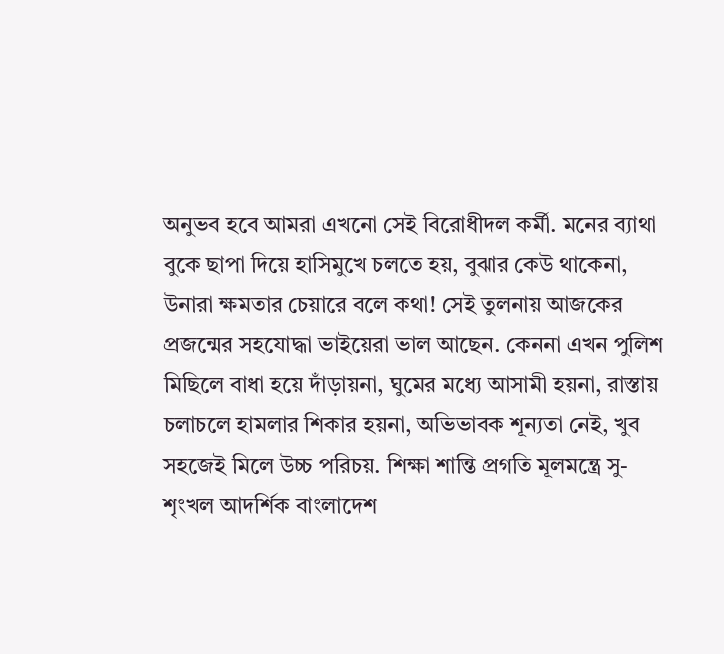অনুভব হবে আমরা এখনো সেই বিরোধীদল কর্মী. মনের ব্যাথা বুকে ছাপা দিয়ে হাসিমুখে চলতে হয়, বুঝার কেউ থাকেনা, উনারা ক্ষমতার চেয়ারে বলে কথা! সেই তুলনায় আজকের প্রজন্মের সহযোদ্ধা ভাইয়েরা ভাল আছেন. কেননা এখন পুলিশ মিছিলে বাধা হয়ে দাঁড়ায়না, ঘুমের মধ্যে আসামী হয়না, রাস্তায় চলাচলে হামলার শিকার হয়না, অভিভাবক শূন্যতা নেই, খুব সহজেই মিলে উচ্চ পরিচয়. শিক্ষা শান্তি প্রগতি মূলমন্ত্রে সু-শৃংখল আদর্শিক বাংলাদেশ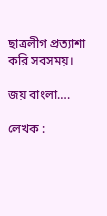ছাত্রলীগ প্রত্যাশা করি সবসময়।

জয় বাংলা….

লেখক :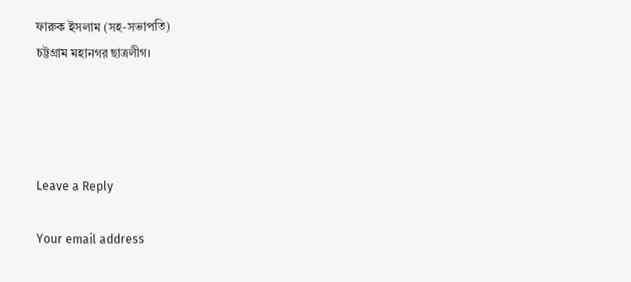ফারুক ইসলাম (সহ-সভাপতি)
চট্টগ্রাম মহানগর ছাত্রলীগ।




Leave a Reply

Your email address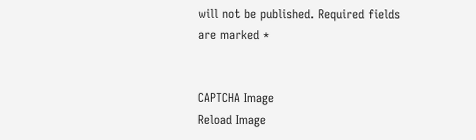will not be published. Required fields are marked *


CAPTCHA Image
Reload Image